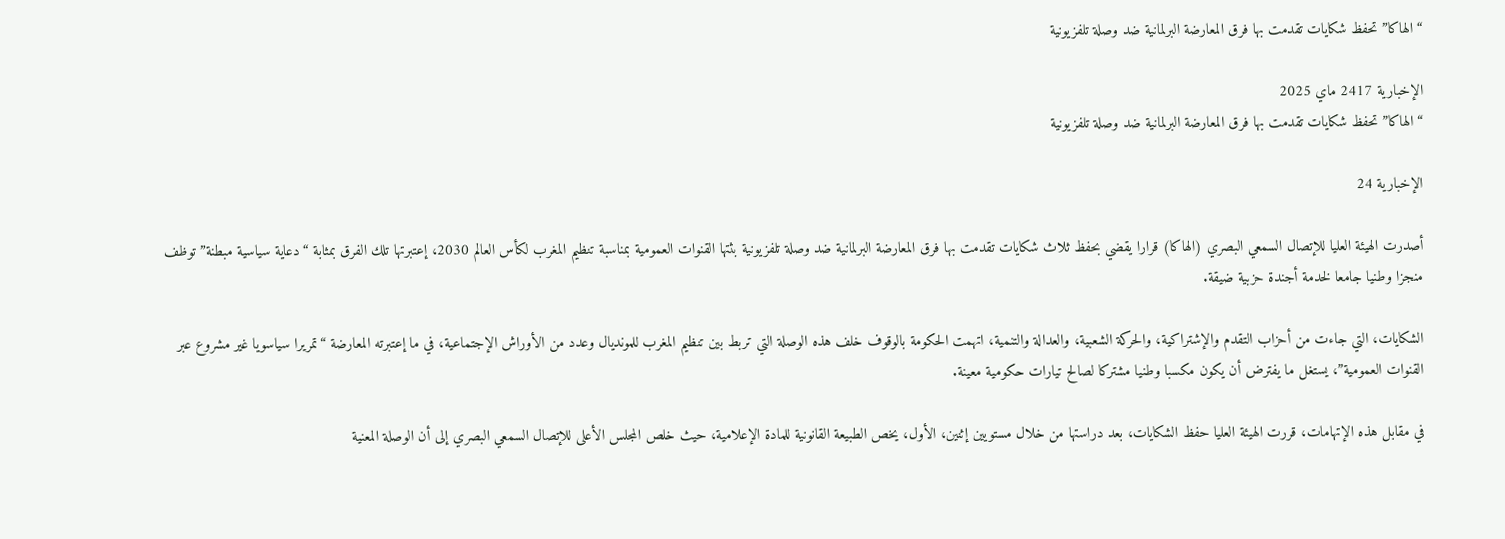“الهاكا” تحفظ شكايات تقدمت بها فرق المعارضة البرلمانية ضد وصلة تلفزيونية

الإخبارية 2417 ماي 2025
“الهاكا” تحفظ شكايات تقدمت بها فرق المعارضة البرلمانية ضد وصلة تلفزيونية

الإخبارية 24

أصدرت الهيئة العليا للإتصال السمعي البصري (الهاكا) قرارا يقضي بحفظ ثلاث شكايات تقدمت بها فرق المعارضة البرلمانية ضد وصلة تلفزيونية بثتها القنوات العمومية بمناسبة تنظيم المغرب لكأس العالم 2030، إعتبرتها تلك الفرق بمثابة “دعاية سياسية مبطنة” توظف منجزا وطنيا جامعا لخدمة أجندة حزبية ضيقة.

الشكايات، التي جاءت من أحزاب التقدم والإشتراكية، والحركة الشعبية، والعدالة والتنمية، اتهمت الحكومة بالوقوف خلف هذه الوصلة التي تربط بين تنظيم المغرب للمونديال وعدد من الأوراش الإجتماعية، في ما إعتبرته المعارضة “تمريرا سياسويا غير مشروع عبر القنوات العمومية”، يستغل ما يفترض أن يكون مكسبا وطنيا مشتركا لصالح تيارات حكومية معينة.

في مقابل هذه الإتهامات، قررت الهيئة العليا حفظ الشكايات، بعد دراستها من خلال مستويين إثنين، الأول، يخص الطبيعة القانونية للمادة الإعلامية، حيث خلص المجلس الأعلى للإتصال السمعي البصري إلى أن الوصلة المعنية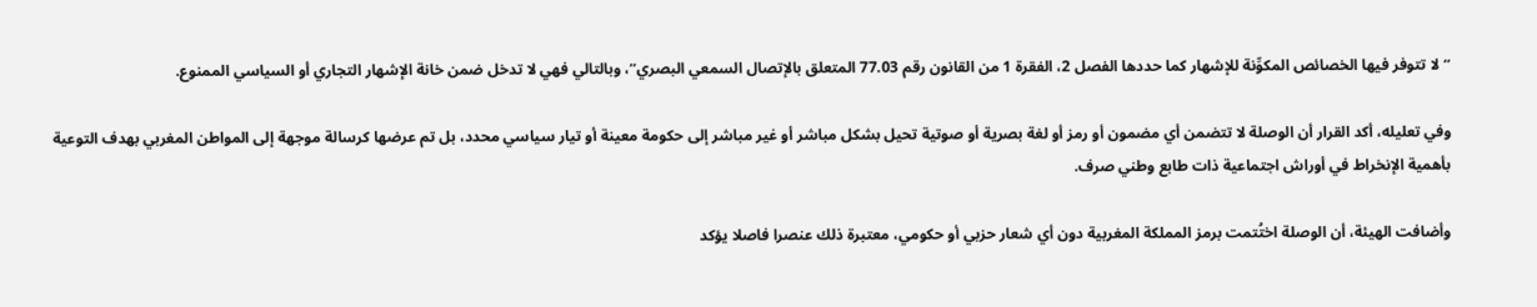“لا تتوفر فيها الخصائص المكوِّنة للإشهار كما حددها الفصل 2، الفقرة 1 من القانون رقم 77.03 المتعلق بالإتصال السمعي البصري”، وبالتالي فهي لا تدخل ضمن خانة الإشهار التجاري أو السياسي الممنوع.

وفي تعليله، أكد القرار أن الوصلة لا تتضمن أي مضمون أو رمز أو لغة بصرية أو صوتية تحيل بشكل مباشر أو غير مباشر إلى حكومة معينة أو تيار سياسي محدد، بل تم عرضها كرسالة موجهة إلى المواطن المغربي بهدف التوعية بأهمية الإنخراط في أوراش اجتماعية ذات طابع وطني صرف.

وأضافت الهيئة، أن الوصلة اختُتمت برمز المملكة المغربية دون أي شعار حزبي أو حكومي، معتبرة ذلك عنصرا فاصلا يؤكد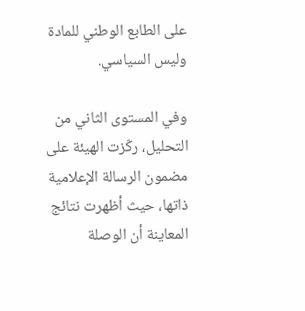على الطابع الوطني للمادة وليس السياسي.

وفي المستوى الثاني من التحليل، ركّزت الهيئة على مضمون الرسالة الإعلامية ذاتها، حيث أظهرت نتائج المعاينة أن الوصلة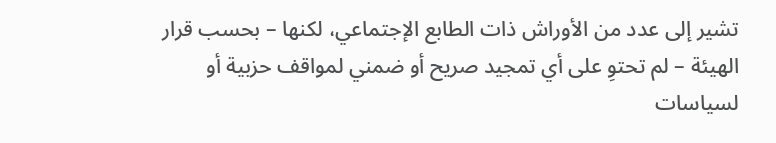تشير إلى عدد من الأوراش ذات الطابع الإجتماعي، لكنها – بحسب قرار الهيئة – لم تحتوِ على أي تمجيد صريح أو ضمني لمواقف حزبية أو لسياسات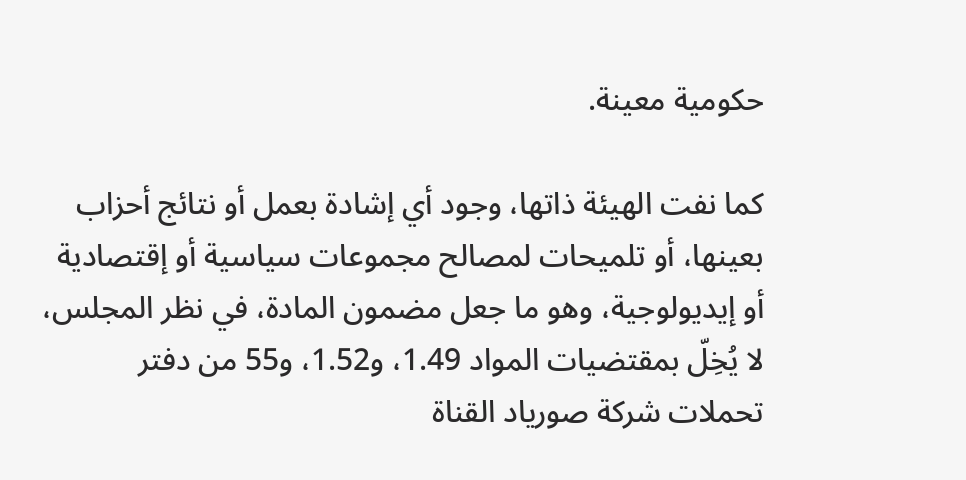حكومية معينة.

كما نفت الهيئة ذاتها، وجود أي إشادة بعمل أو نتائج أحزاب بعينها، أو تلميحات لمصالح مجموعات سياسية أو إقتصادية أو إيديولوجية، وهو ما جعل مضمون المادة، في نظر المجلس، لا يُخِلّ بمقتضيات المواد 1.49، و1.52، و55 من دفتر تحملات شركة صورياد القناة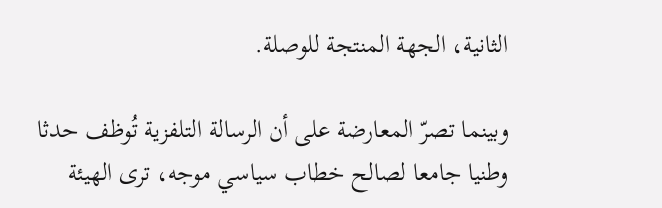الثانية، الجهة المنتجة للوصلة.

وبينما تصرّ المعارضة على أن الرسالة التلفزية تُوظف حدثا وطنيا جامعا لصالح خطاب سياسي موجه، ترى الهيئة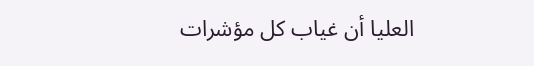العليا أن غياب كل مؤشرات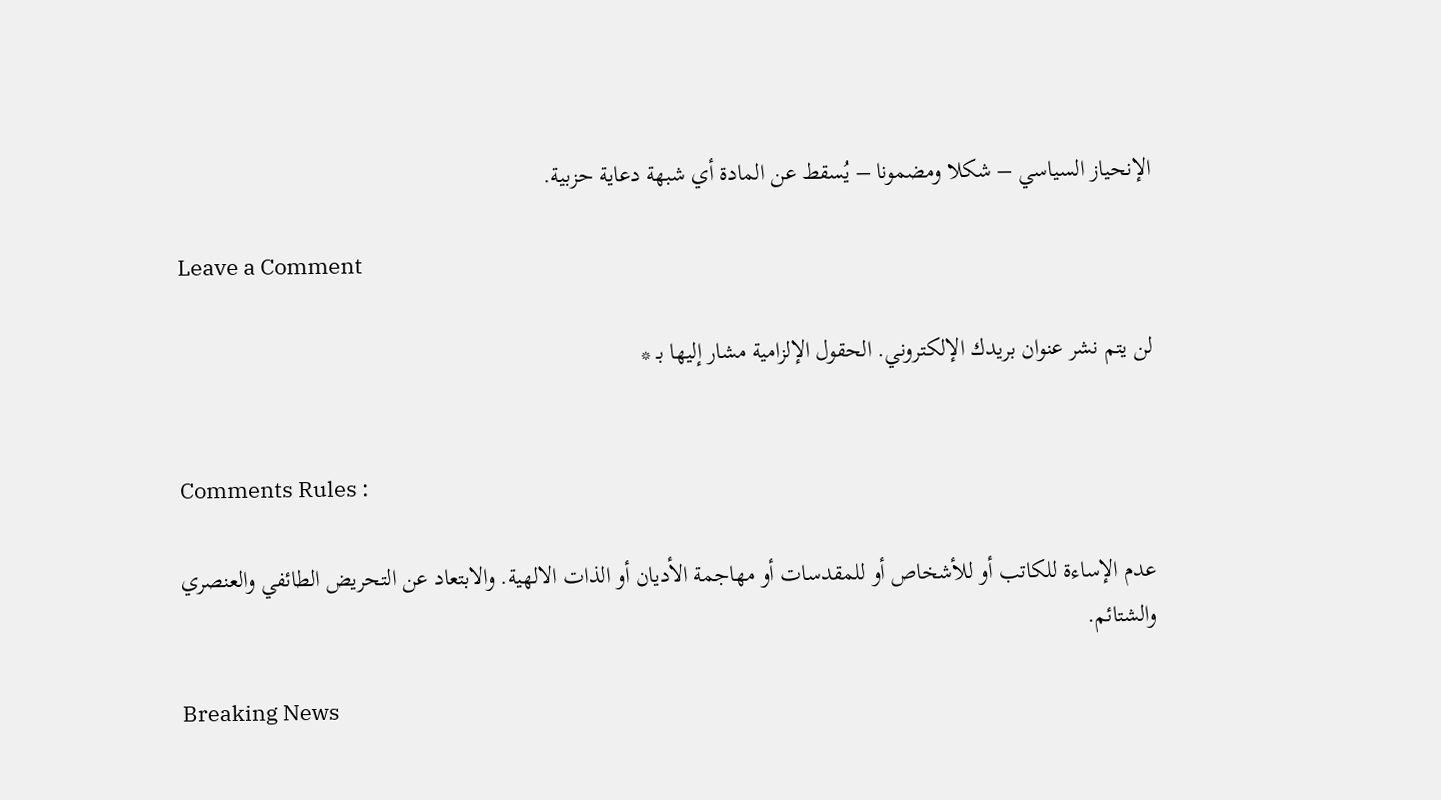الإنحياز السياسي – شكلا ومضمونا – يُسقط عن المادة أي شبهة دعاية حزبية.

Leave a Comment

لن يتم نشر عنوان بريدك الإلكتروني. الحقول الإلزامية مشار إليها بـ *


Comments Rules :

عدم الإساءة للكاتب أو للأشخاص أو للمقدسات أو مهاجمة الأديان أو الذات الالهية. والابتعاد عن التحريض الطائفي والعنصري والشتائم.

Breaking News